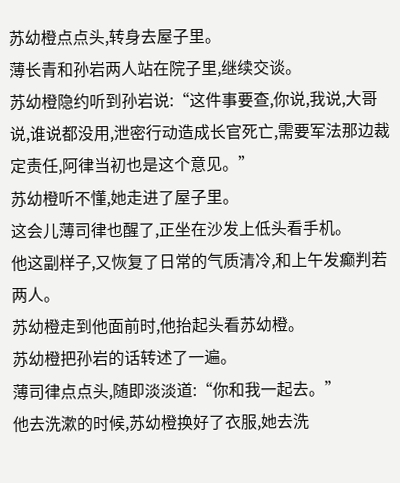苏幼橙点点头,转身去屋子里。
薄长青和孙岩两人站在院子里,继续交谈。
苏幼橙隐约听到孙岩说:“这件事要查,你说,我说,大哥说,谁说都没用,泄密行动造成长官死亡,需要军法那边裁定责任,阿律当初也是这个意见。”
苏幼橙听不懂,她走进了屋子里。
这会儿薄司律也醒了,正坐在沙发上低头看手机。
他这副样子,又恢复了日常的气质清冷,和上午发癫判若两人。
苏幼橙走到他面前时,他抬起头看苏幼橙。
苏幼橙把孙岩的话转述了一遍。
薄司律点点头,随即淡淡道:“你和我一起去。”
他去洗漱的时候,苏幼橙换好了衣服,她去洗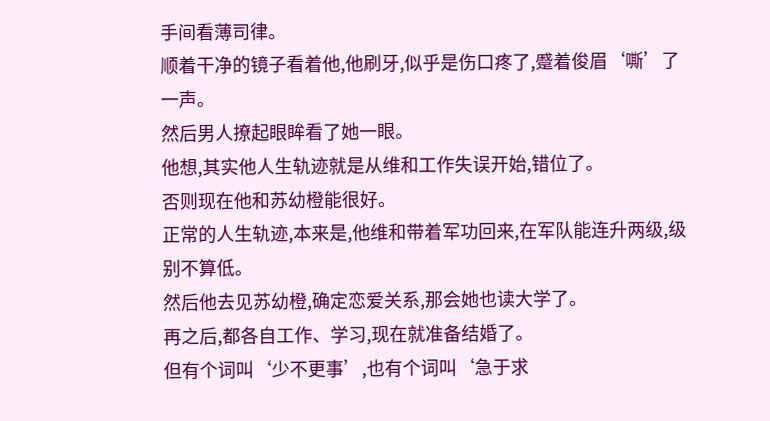手间看薄司律。
顺着干净的镜子看着他,他刷牙,似乎是伤口疼了,蹙着俊眉‘嘶’了一声。
然后男人撩起眼眸看了她一眼。
他想,其实他人生轨迹就是从维和工作失误开始,错位了。
否则现在他和苏幼橙能很好。
正常的人生轨迹,本来是,他维和带着军功回来,在军队能连升两级,级别不算低。
然后他去见苏幼橙,确定恋爱关系,那会她也读大学了。
再之后,都各自工作、学习,现在就准备结婚了。
但有个词叫‘少不更事’,也有个词叫‘急于求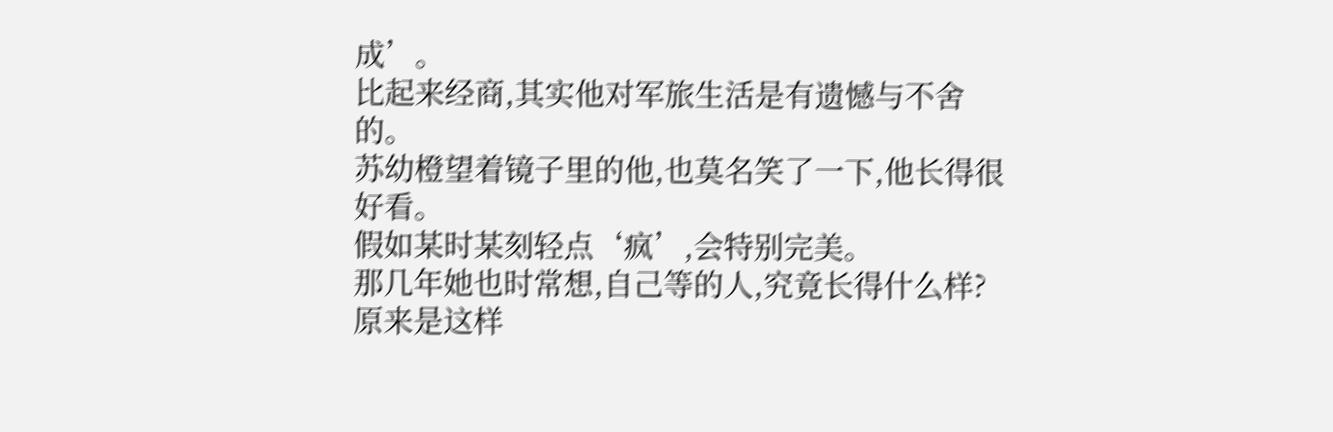成’。
比起来经商,其实他对军旅生活是有遗憾与不舍的。
苏幼橙望着镜子里的他,也莫名笑了一下,他长得很好看。
假如某时某刻轻点‘疯’,会特别完美。
那几年她也时常想,自己等的人,究竟长得什么样?
原来是这样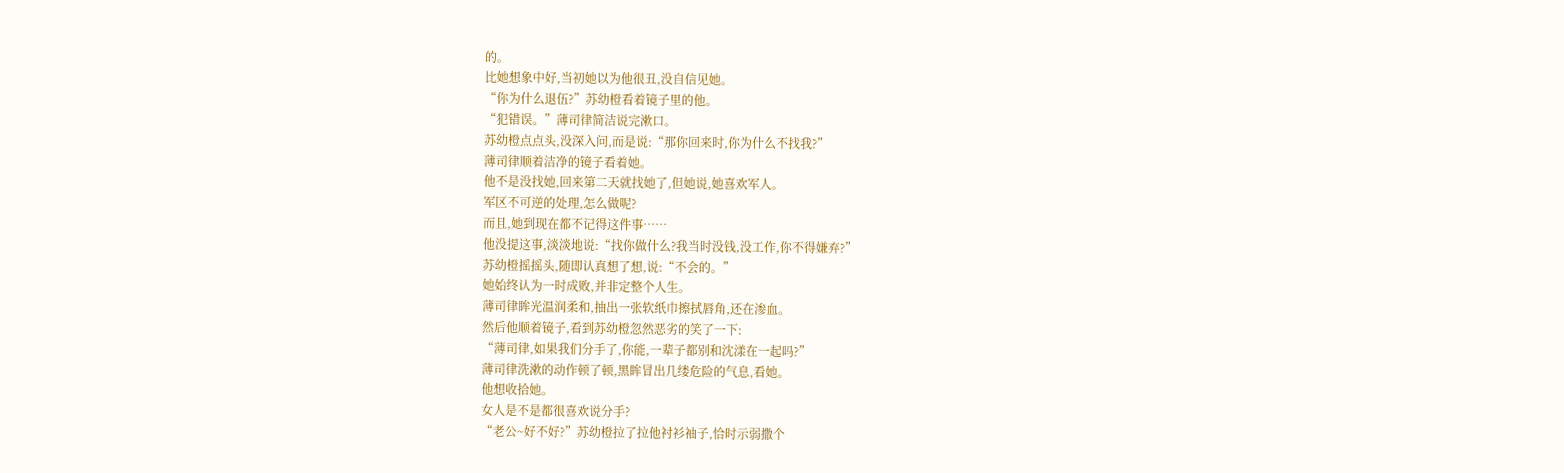的。
比她想象中好,当初她以为他很丑,没自信见她。
“你为什么退伍?”苏幼橙看着镜子里的他。
“犯错误。”薄司律简洁说完漱口。
苏幼橙点点头,没深入问,而是说:“那你回来时,你为什么不找我?”
薄司律顺着洁净的镜子看着她。
他不是没找她,回来第二天就找她了,但她说,她喜欢军人。
军区不可逆的处理,怎么做呢?
而且,她到现在都不记得这件事……
他没提这事,淡淡地说:“找你做什么?我当时没钱,没工作,你不得嫌弃?”
苏幼橙摇摇头,随即认真想了想,说:“不会的。”
她始终认为一时成败,并非定整个人生。
薄司律眸光温润柔和,抽出一张软纸巾擦拭唇角,还在渗血。
然后他顺着镜子,看到苏幼橙忽然恶劣的笑了一下:
“薄司律,如果我们分手了,你能,一辈子都别和沈漾在一起吗?”
薄司律洗漱的动作顿了顿,黑眸冒出几缕危险的气息,看她。
他想收拾她。
女人是不是都很喜欢说分手?
“老公~好不好?”苏幼橙拉了拉他衬衫袖子,恰时示弱撒个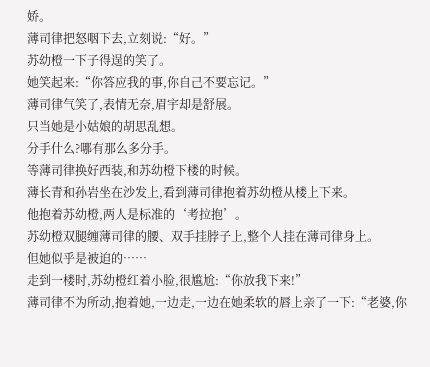娇。
薄司律把怒咽下去,立刻说:“好。”
苏幼橙一下子得逞的笑了。
她笑起来:“你答应我的事,你自己不要忘记。”
薄司律气笑了,表情无奈,眉宇却是舒展。
只当她是小姑娘的胡思乱想。
分手什么?哪有那么多分手。
等薄司律换好西装,和苏幼橙下楼的时候。
薄长青和孙岩坐在沙发上,看到薄司律抱着苏幼橙从楼上下来。
他抱着苏幼橙,两人是标准的‘考拉抱’。
苏幼橙双腿缠薄司律的腰、双手挂脖子上,整个人挂在薄司律身上。
但她似乎是被迫的……
走到一楼时,苏幼橙红着小脸,很尴尬:“你放我下来!”
薄司律不为所动,抱着她,一边走,一边在她柔软的唇上亲了一下:“老婆,你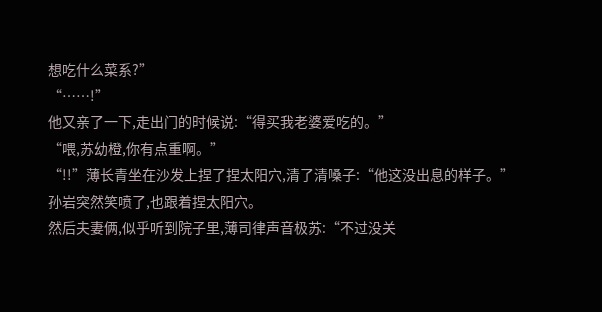想吃什么菜系?”
“……!”
他又亲了一下,走出门的时候说:“得买我老婆爱吃的。”
“喂,苏幼橙,你有点重啊。”
“!!”薄长青坐在沙发上捏了捏太阳穴,清了清嗓子:“他这没出息的样子。”
孙岩突然笑喷了,也跟着捏太阳穴。
然后夫妻俩,似乎听到院子里,薄司律声音极苏:“不过没关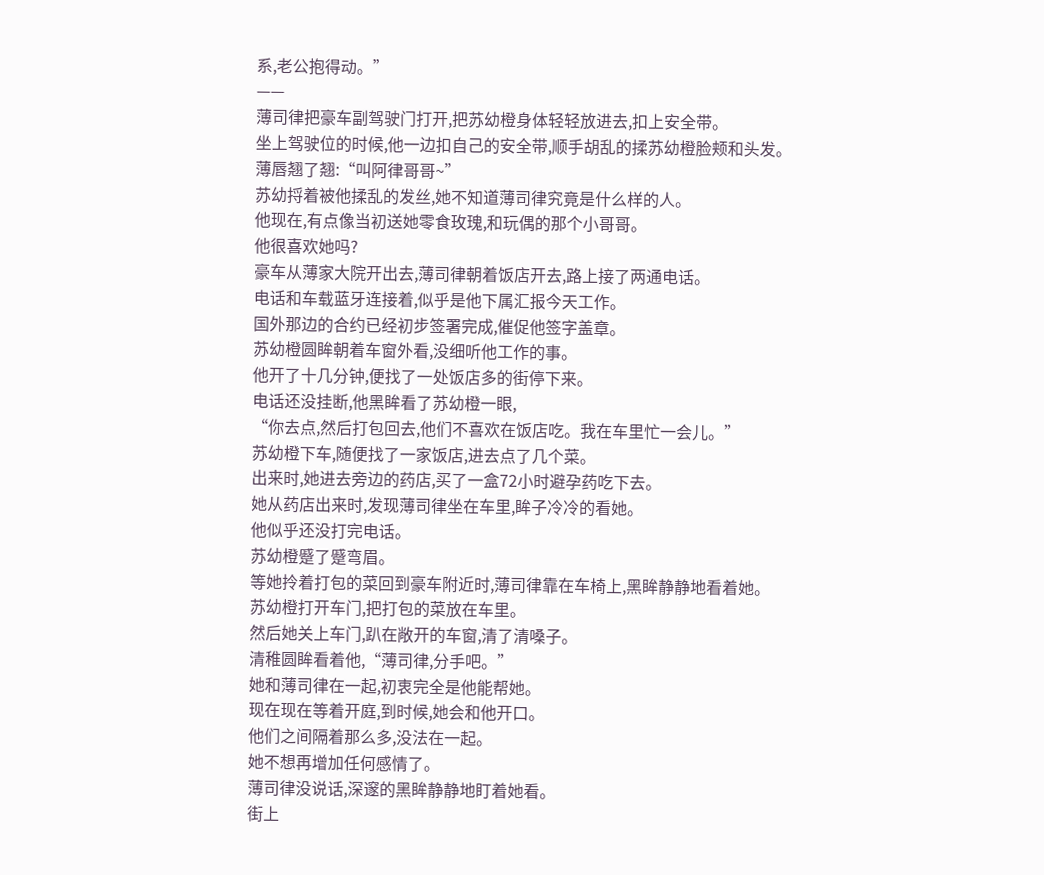系,老公抱得动。”
——
薄司律把豪车副驾驶门打开,把苏幼橙身体轻轻放进去,扣上安全带。
坐上驾驶位的时候,他一边扣自己的安全带,顺手胡乱的揉苏幼橙脸颊和头发。
薄唇翘了翘:“叫阿律哥哥~”
苏幼捋着被他揉乱的发丝,她不知道薄司律究竟是什么样的人。
他现在,有点像当初送她零食玫瑰,和玩偶的那个小哥哥。
他很喜欢她吗?
豪车从薄家大院开出去,薄司律朝着饭店开去,路上接了两通电话。
电话和车载蓝牙连接着,似乎是他下属汇报今天工作。
国外那边的合约已经初步签署完成,催促他签字盖章。
苏幼橙圆眸朝着车窗外看,没细听他工作的事。
他开了十几分钟,便找了一处饭店多的街停下来。
电话还没挂断,他黑眸看了苏幼橙一眼,
“你去点,然后打包回去,他们不喜欢在饭店吃。我在车里忙一会儿。”
苏幼橙下车,随便找了一家饭店,进去点了几个菜。
出来时,她进去旁边的药店,买了一盒72小时避孕药吃下去。
她从药店出来时,发现薄司律坐在车里,眸子冷冷的看她。
他似乎还没打完电话。
苏幼橙蹙了蹙弯眉。
等她拎着打包的菜回到豪车附近时,薄司律靠在车椅上,黑眸静静地看着她。
苏幼橙打开车门,把打包的菜放在车里。
然后她关上车门,趴在敞开的车窗,清了清嗓子。
清稚圆眸看着他,“薄司律,分手吧。”
她和薄司律在一起,初衷完全是他能帮她。
现在现在等着开庭,到时候,她会和他开口。
他们之间隔着那么多,没法在一起。
她不想再增加任何感情了。
薄司律没说话,深邃的黑眸静静地盯着她看。
街上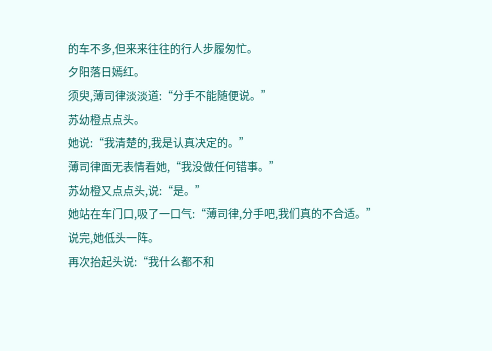的车不多,但来来往往的行人步履匆忙。
夕阳落日嫣红。
须臾,薄司律淡淡道:“分手不能随便说。”
苏幼橙点点头。
她说:“我清楚的,我是认真决定的。”
薄司律面无表情看她,“我没做任何错事。”
苏幼橙又点点头,说:“是。”
她站在车门口,吸了一口气:“薄司律,分手吧,我们真的不合适。”
说完,她低头一阵。
再次抬起头说:“我什么都不和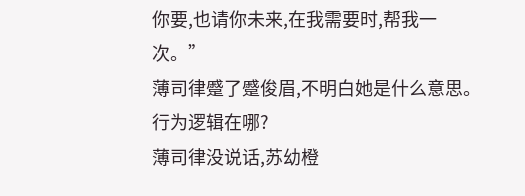你要,也请你未来,在我需要时,帮我一次。”
薄司律蹙了蹙俊眉,不明白她是什么意思。
行为逻辑在哪?
薄司律没说话,苏幼橙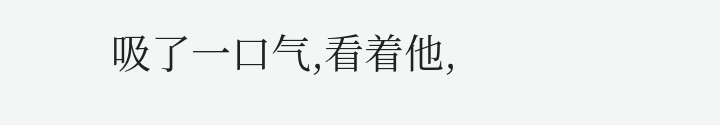吸了一口气,看着他,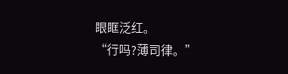眼眶泛红。
“行吗?薄司律。”